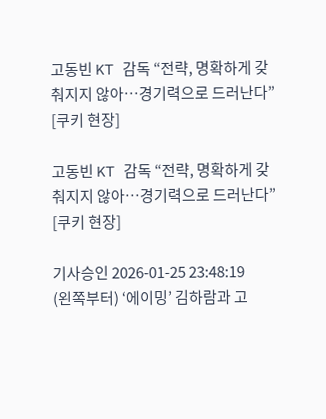고동빈 KT 감독 “전략, 명확하게 갖춰지지 않아…경기력으로 드러난다” [쿠키 현장]

고동빈 KT 감독 “전략, 명확하게 갖춰지지 않아…경기력으로 드러난다” [쿠키 현장]

기사승인 2026-01-25 23:48:19
(왼쪽부터) ‘에이밍’ 김하람과 고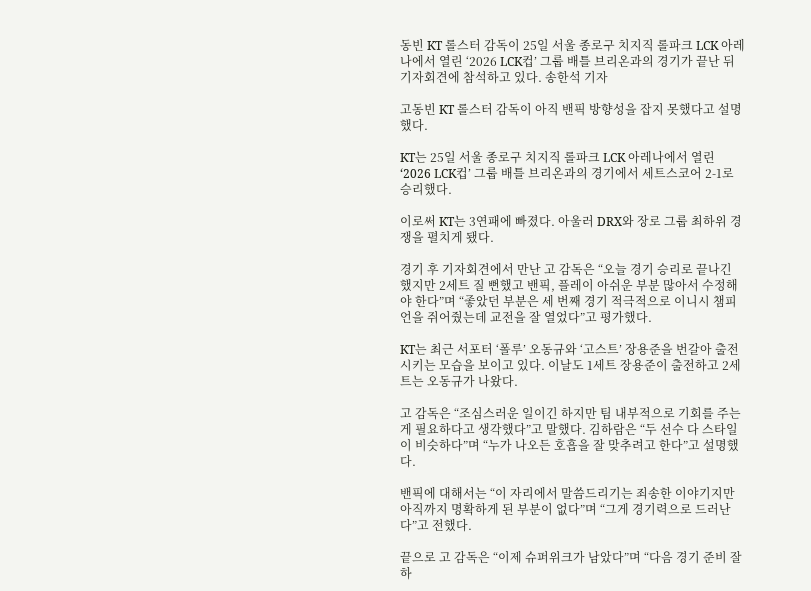동빈 KT 롤스터 감독이 25일 서울 종로구 치지직 롤파크 LCK 아레나에서 열린 ‘2026 LCK컵’ 그룹 배틀 브리온과의 경기가 끝난 뒤 기자회견에 참석하고 있다. 송한석 기자

고동빈 KT 롤스터 감독이 아직 밴픽 방향성을 잡지 못했다고 설명했다.

KT는 25일 서울 종로구 치지직 롤파크 LCK 아레나에서 열린 ‘2026 LCK컵’ 그룹 배틀 브리온과의 경기에서 세트스코어 2-1로 승리했다.

이로써 KT는 3연패에 빠졌다. 아울러 DRX와 장로 그룹 최하위 경쟁을 펼치게 됐다.

경기 후 기자회견에서 만난 고 감독은 “오늘 경기 승리로 끝나긴 했지만 2세트 질 뻔했고 밴픽, 플레이 아쉬운 부분 많아서 수정해야 한다”며 “좋았던 부분은 세 번째 경기 적극적으로 이니시 챔피언을 쥐어줬는데 교전을 잘 열었다”고 평가했다.

KT는 최근 서포터 ‘폴루’ 오동규와 ‘고스트’ 장용준을 번갈아 출전시키는 모습을 보이고 있다. 이날도 1세트 장용준이 출전하고 2세트는 오동규가 나왔다.

고 감독은 “조심스러운 일이긴 하지만 팀 내부적으로 기회를 주는 게 필요하다고 생각했다”고 말했다. 김하람은 “두 선수 다 스타일이 비슷하다”며 “누가 나오든 호흡을 잘 맞추려고 한다”고 설명했다.

밴픽에 대해서는 “이 자리에서 말씀드리기는 죄송한 이야기지만 아직까지 명확하게 된 부분이 없다”며 “그게 경기력으로 드러난다”고 전했다.

끝으로 고 감독은 “이제 슈퍼위크가 남았다”며 “다음 경기 준비 잘 하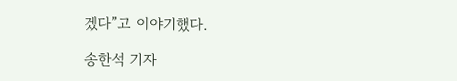겠다”고 이야기했다.

송한석 기자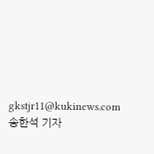gkstjr11@kukinews.com
송한석 기자